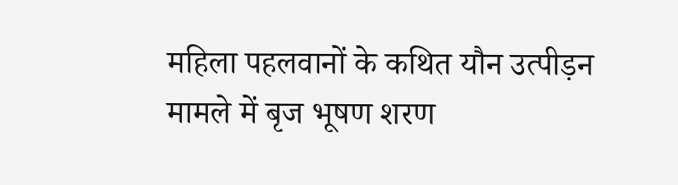महिला पहलवानों के कथित यौन उत्पीड़न मामले में बृज भूषण शरण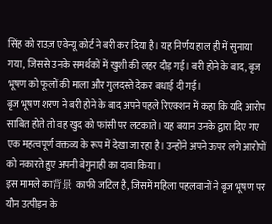सिंह को राउज़ एवेन्यू कोर्ट ने बरी कर दिया है। यह निर्णय हाल ही में सुनाया गया, जिससे उनके समर्थकों में खुशी की लहर दौड़ गई। बरी होने के बाद, बृज भूषण को फूलों की माला और गुलदस्ते देकर बधाई दी गई।
बृज भूषण शरण ने बरी होने के बाद अपने पहले रिएक्शन में कहा कि यदि आरोप साबित होते तो वह खुद को फांसी पर लटकाते। यह बयान उनके द्वारा दिए गए एक महत्वपूर्ण वक्तव्य के रूप में देखा जा रहा है। उन्होंने अपने ऊपर लगे आरोपों को नकारते हुए अपनी बेगुनाही का दावा किया।
इस मामले का背景 काफी जटिल है, जिसमें महिला पहलवानों ने बृज भूषण पर यौन उत्पीड़न के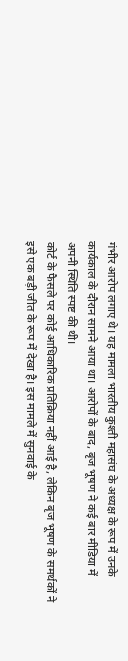गंभीर आरोप लगाए थे। यह मामला भारतीय कुश्ती महासंघ के अध्यक्ष के रूप में उनके कार्यकाल के दौरान सामने आया था। आरोपों के बाद, बृज भूषण ने कई बार मीडिया में अपनी स्थिति स्पष्ट की थी।
कोर्ट के फैसले पर कोई आधिकारिक प्रतिक्रिया नहीं आई है, लेकिन बृज भूषण के समर्थकों ने इसे एक बड़ी जीत के रूप में देखा है। इस मामले में सुनवाई के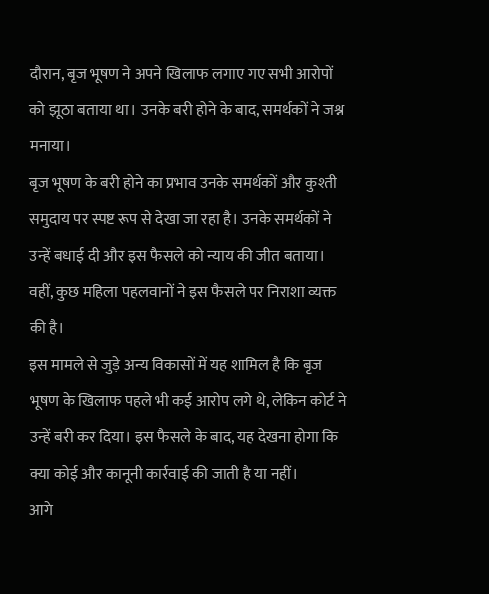दौरान, बृज भूषण ने अपने खिलाफ लगाए गए सभी आरोपों को झूठा बताया था। उनके बरी होने के बाद, समर्थकों ने जश्न मनाया।
बृज भूषण के बरी होने का प्रभाव उनके समर्थकों और कुश्ती समुदाय पर स्पष्ट रूप से देखा जा रहा है। उनके समर्थकों ने उन्हें बधाई दी और इस फैसले को न्याय की जीत बताया। वहीं, कुछ महिला पहलवानों ने इस फैसले पर निराशा व्यक्त की है।
इस मामले से जुड़े अन्य विकासों में यह शामिल है कि बृज भूषण के खिलाफ पहले भी कई आरोप लगे थे, लेकिन कोर्ट ने उन्हें बरी कर दिया। इस फैसले के बाद, यह देखना होगा कि क्या कोई और कानूनी कार्रवाई की जाती है या नहीं।
आगे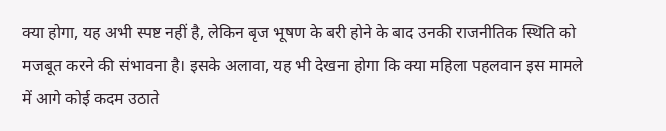क्या होगा, यह अभी स्पष्ट नहीं है, लेकिन बृज भूषण के बरी होने के बाद उनकी राजनीतिक स्थिति को मजबूत करने की संभावना है। इसके अलावा, यह भी देखना होगा कि क्या महिला पहलवान इस मामले में आगे कोई कदम उठाते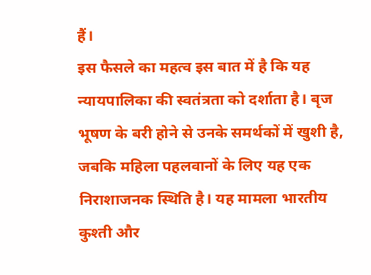हैं।
इस फैसले का महत्व इस बात में है कि यह न्यायपालिका की स्वतंत्रता को दर्शाता है। बृज भूषण के बरी होने से उनके समर्थकों में खुशी है, जबकि महिला पहलवानों के लिए यह एक निराशाजनक स्थिति है। यह मामला भारतीय कुश्ती और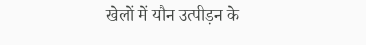खेलों में यौन उत्पीड़न के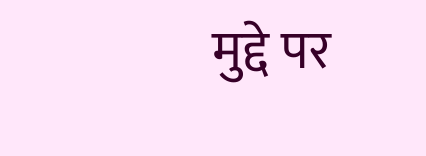मुद्दे पर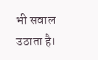भी सवाल उठाता है।